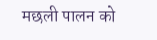मछली पालन को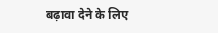बढ़ावा देने के लिए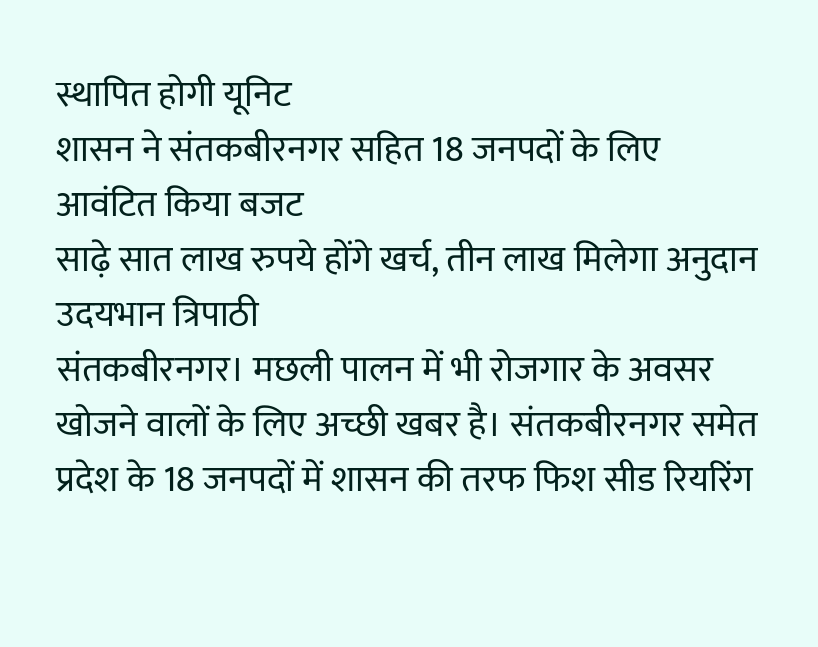स्थापित होगी यूनिट
शासन ने संतकबीरनगर सहित 18 जनपदों के लिए आवंटित किया बजट
साढ़े सात लाख रुपये होंगे खर्च, तीन लाख मिलेगा अनुदान
उदयभान त्रिपाठी
संतकबीरनगर। मछली पालन में भी रोजगार के अवसर खोजने वालों के लिए अच्छी खबर है। संतकबीरनगर समेत प्रदेश के 18 जनपदों में शासन की तरफ फिश सीड रियरिंग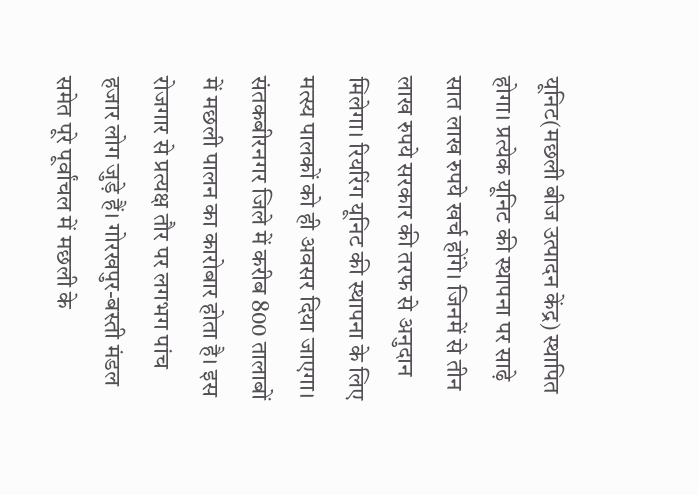यूनिट(मछली बीज उत्पादन केंद्र) स्थापित होगा। प्रत्येक यूनिट की स्थापना पर साढ़े सात लाख रुपये खर्च होंगे। जिनमें से तीन लाख रुपये सरकार की तरफ से अनुदान मिलेगा। रियरिंग यूनिट की स्थापना के लिए मत्स्य पालकों को ही अवसर दिया जाएगा।
संतकबीरनगर जिले में करीब 800 तालाबों में मछली पालन का कारोबार होता है। इस रोजगार से प्रत्यक्ष तौर पर लगभग पांच हजार लोग जुड़े हैं। गोरखपुर-बस्ती मंडल समेत पूरे पूर्वांचल में मछली के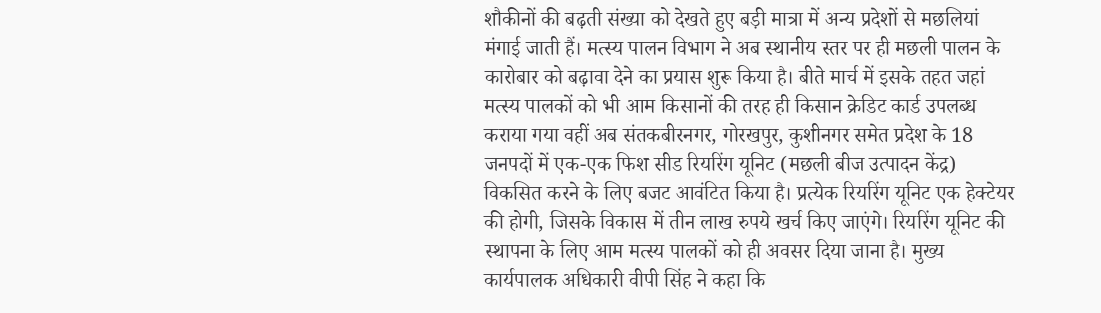शौकीनों की बढ़ती संख्या को देखते हुए बड़ी मात्रा में अन्य प्रदेशों से मछलियां मंगाई जाती हैं। मत्स्य पालन विभाग ने अब स्थानीय स्तर पर ही मछली पालन के कारोबार को बढ़ावा देने का प्रयास शुरू किया है। बीते मार्च में इसके तहत जहां मत्स्य पालकों को भी आम किसानों की तरह ही किसान क्रेडिट कार्ड उपलब्ध कराया गया वहीं अब संतकबीरनगर, गोरखपुर, कुशीनगर समेत प्रदेश के 18 जनपदों में एक-एक फिश सीड रियरिंग यूनिट (मछली बीज उत्पादन केंद्र) विकसित करने के लिए बजट आवंटित किया है। प्रत्येक रियरिंग यूनिट एक हेक्टेयर की होगी, जिसके विकास में तीन लाख रुपये खर्च किए जाएंगे। रियरिंग यूनिट की स्थापना के लिए आम मत्स्य पालकों को ही अवसर दिया जाना है। मुख्य कार्यपालक अधिकारी वीपी सिंह ने कहा कि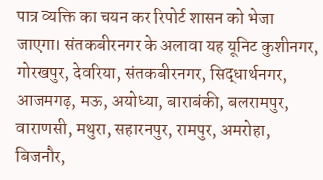पात्र व्यक्ति का चयन कर रिपोर्ट शासन को भेजा जाएगा। संतकबीरनगर के अलावा यह यूनिट कुशीनगर, गोरखपुर, देवरिया, संतकबीरनगर, सिद्धार्थनगर, आजमगढ़, मऊ, अयोध्या, बाराबंकी, बलरामपुर, वाराणसी, मथुरा, सहारनपुर, रामपुर, अमरोहा, बिजनौर,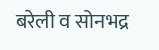बरेली व सोनभद्र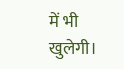में भी खुलेगी।